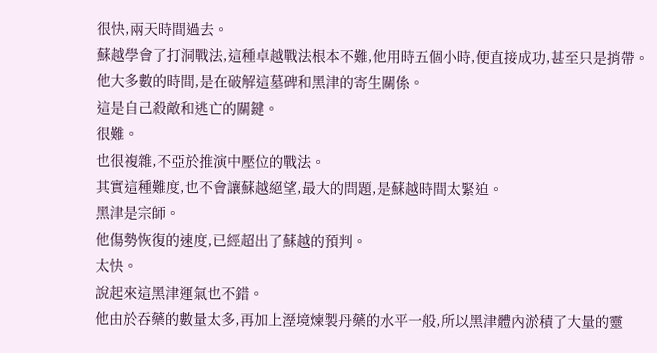很快,兩天時間過去。
蘇越學會了打洞戰法,這種卓越戰法根本不難,他用時五個小時,便直接成功,甚至只是捎帶。
他大多數的時間,是在破解這墓碑和黑津的寄生關係。
這是自己殺敵和逃亡的關鍵。
很難。
也很複雜,不亞於推演中壓位的戰法。
其實這種難度,也不會讓蘇越絕望,最大的問題,是蘇越時間太緊迫。
黑津是宗師。
他傷勢恢復的速度,已經超出了蘇越的預判。
太快。
說起來這黑津運氣也不錯。
他由於吞藥的數量太多,再加上溼境煉製丹藥的水平一般,所以黑津體內淤積了大量的靈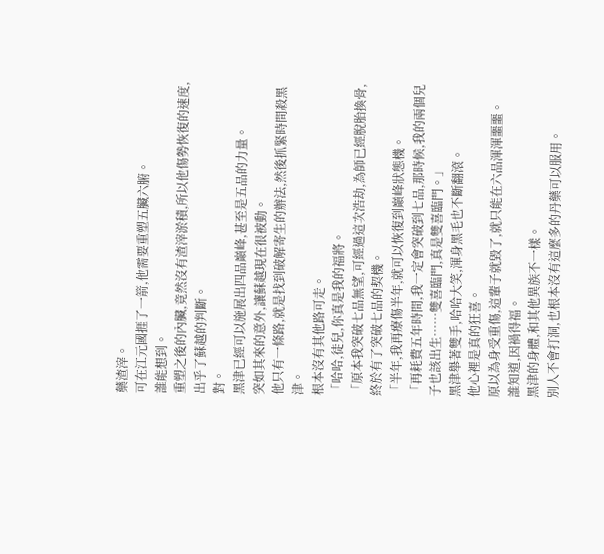藥渣滓。
可在江元國捱了一箭,他需要重塑五臟六腑。
誰能想到。
重塑之後的內臟,竟然沒有渣滓淤積,所以他傷勢恢復的速度,出乎了蘇越的判斷。
對。
黑津已經可以施展出四品巔峰,甚至是五品的力量。
突如其來的意外,讓蘇越現在很被動。
他只有一條路,就是找到破解寄生的辦法,然後抓緊時間殺黑津。
根本沒有其他路可走。
「哈哈,徒兒,你真是我的福將。
「原本我突破七品無望,可經過這次浩劫,為師已經脫胎換骨,終於有了突破七品的契機。
「半年,我再療傷半年,就可以恢復到巔峰狀態機。
「再耗費五年時間,我一定會突破到七品,那時候,我的兩個兒子也該出生……雙喜臨門,真是雙喜臨門。」
黑津舉著雙手,哈哈大笑,渾身黑毛也不斷翻滾。
他心裡是真的狂喜。
原以為身受重傷,這輩子就毀了,就只能在六品渾渾噩噩。
誰知道,因禍得福。
黑津的身體,和其他異族不一樣。
別人不會打洞,也根本沒有這麼多的丹藥可以服用。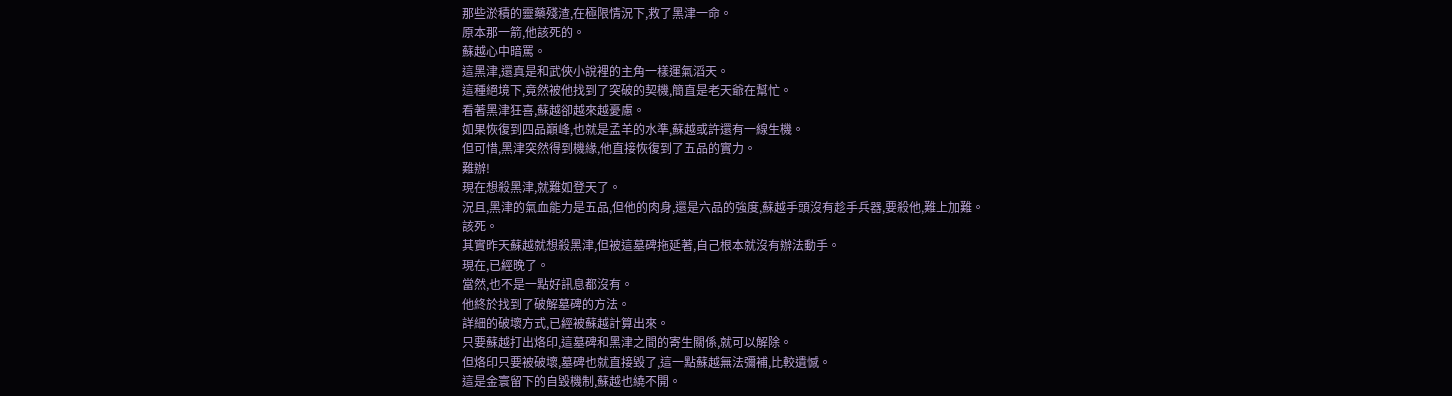那些淤積的靈藥殘渣,在極限情況下,救了黑津一命。
原本那一箭,他該死的。
蘇越心中暗罵。
這黑津,還真是和武俠小說裡的主角一樣運氣滔天。
這種絕境下,竟然被他找到了突破的契機,簡直是老天爺在幫忙。
看著黑津狂喜,蘇越卻越來越憂慮。
如果恢復到四品巔峰,也就是孟羊的水準,蘇越或許還有一線生機。
但可惜,黑津突然得到機緣,他直接恢復到了五品的實力。
難辦!
現在想殺黑津,就難如登天了。
況且,黑津的氣血能力是五品,但他的肉身,還是六品的強度,蘇越手頭沒有趁手兵器,要殺他,難上加難。
該死。
其實昨天蘇越就想殺黑津,但被這墓碑拖延著,自己根本就沒有辦法動手。
現在,已經晚了。
當然,也不是一點好訊息都沒有。
他終於找到了破解墓碑的方法。
詳細的破壞方式,已經被蘇越計算出來。
只要蘇越打出烙印,這墓碑和黑津之間的寄生關係,就可以解除。
但烙印只要被破壞,墓碑也就直接毀了,這一點蘇越無法彌補,比較遺憾。
這是金寰留下的自毀機制,蘇越也繞不開。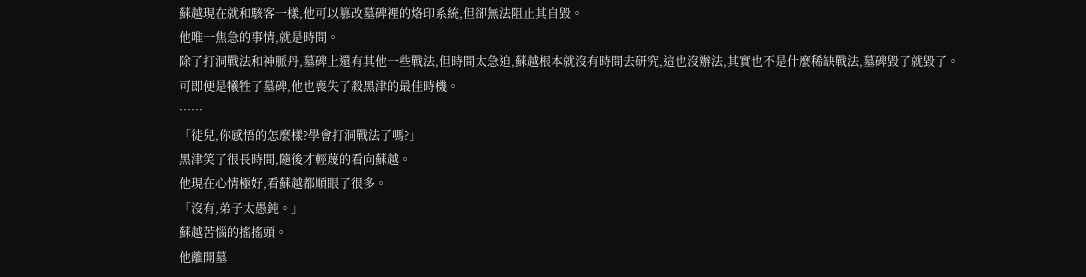蘇越現在就和駭客一樣,他可以篡改墓碑裡的烙印系統,但卻無法阻止其自毀。
他唯一焦急的事情,就是時間。
除了打洞戰法和神脈丹,墓碑上還有其他一些戰法,但時間太急迫,蘇越根本就沒有時間去研究,這也沒辦法,其實也不是什麼稀缺戰法,墓碑毀了就毀了。
可即便是犧牲了墓碑,他也喪失了殺黑津的最佳時機。
……
「徒兒,你感悟的怎麼樣?學會打洞戰法了嗎?」
黑津笑了很長時間,隨後才輕蔑的看向蘇越。
他現在心情極好,看蘇越都順眼了很多。
「沒有,弟子太愚鈍。」
蘇越苦惱的搖搖頭。
他離開墓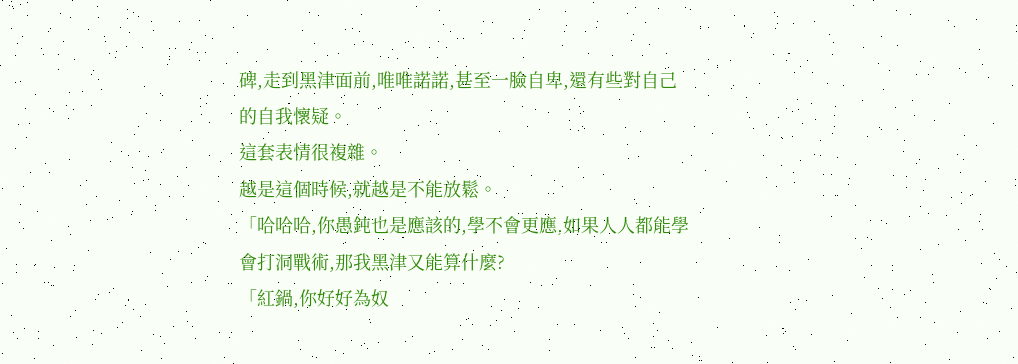碑,走到黑津面前,唯唯諾諾,甚至一臉自卑,還有些對自己的自我懷疑。
這套表情很複雜。
越是這個時候,就越是不能放鬆。
「哈哈哈,你愚鈍也是應該的,學不會更應,如果人人都能學會打洞戰術,那我黑津又能算什麼?
「紅鍋,你好好為奴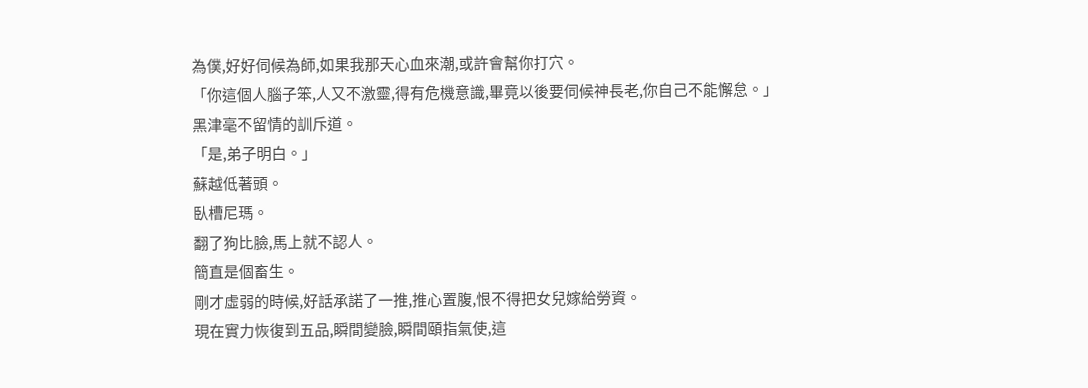為僕,好好伺候為師,如果我那天心血來潮,或許會幫你打穴。
「你這個人腦子笨,人又不激靈,得有危機意識,畢竟以後要伺候神長老,你自己不能懈怠。」
黑津毫不留情的訓斥道。
「是,弟子明白。」
蘇越低著頭。
臥槽尼瑪。
翻了狗比臉,馬上就不認人。
簡直是個畜生。
剛才虛弱的時候,好話承諾了一推,推心置腹,恨不得把女兒嫁給勞資。
現在實力恢復到五品,瞬間變臉,瞬間頤指氣使,這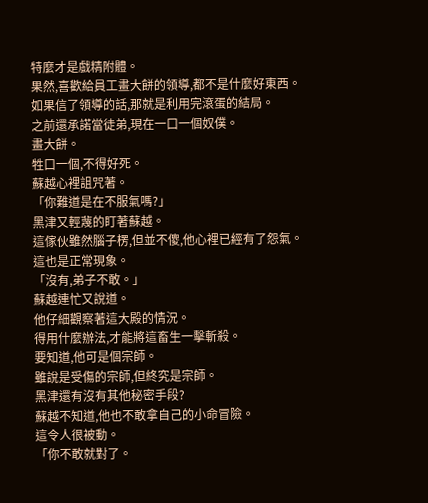特麼才是戲精附體。
果然,喜歡給員工畫大餅的領導,都不是什麼好東西。
如果信了領導的話,那就是利用完滾蛋的結局。
之前還承諾當徒弟,現在一口一個奴僕。
畫大餅。
牲口一個,不得好死。
蘇越心裡詛咒著。
「你難道是在不服氣嗎?」
黑津又輕蔑的盯著蘇越。
這傢伙雖然腦子楞,但並不傻,他心裡已經有了怨氣。
這也是正常現象。
「沒有,弟子不敢。」
蘇越連忙又說道。
他仔細觀察著這大殿的情況。
得用什麼辦法,才能將這畜生一擊斬殺。
要知道,他可是個宗師。
雖說是受傷的宗師,但終究是宗師。
黑津還有沒有其他秘密手段?
蘇越不知道,他也不敢拿自己的小命冒險。
這令人很被動。
「你不敢就對了。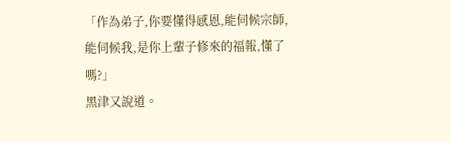「作為弟子,你要懂得感恩,能伺候宗師,能伺候我,是你上輩子修來的福報,懂了嗎?」
黑津又說道。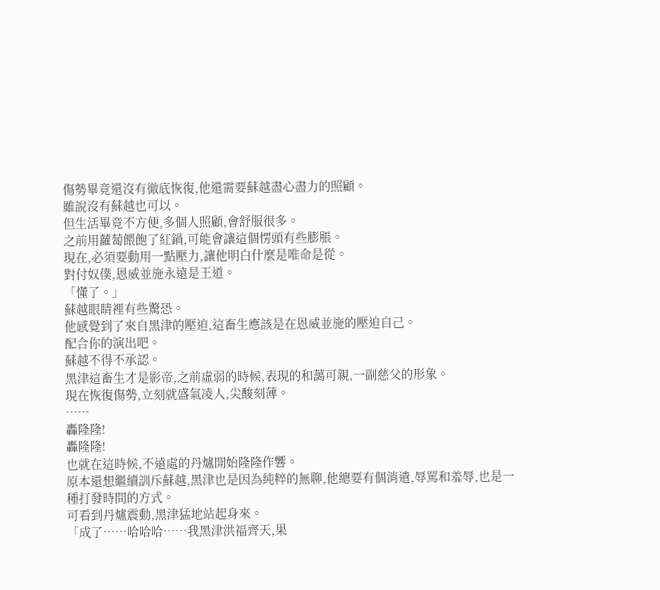傷勢畢竟還沒有徹底恢復,他還需要蘇越盡心盡力的照顧。
雖說沒有蘇越也可以。
但生活畢竟不方便,多個人照顧,會舒服很多。
之前用蘿蔔餵飽了紅鍋,可能會讓這個愣頭有些膨脹。
現在,必須要動用一點壓力,讓他明白什麼是唯命是從。
對付奴僕,恩威並施永遠是王道。
「懂了。」
蘇越眼睛裡有些驚恐。
他感覺到了來自黑津的壓迫,這畜生應該是在恩威並施的壓迫自己。
配合你的演出吧。
蘇越不得不承認。
黑津這畜生才是影帝,之前虛弱的時候,表現的和藹可親,一副慈父的形象。
現在恢復傷勢,立刻就盛氣凌人,尖酸刻薄。
……
轟隆隆!
轟隆隆!
也就在這時候,不遠處的丹爐開始隆隆作響。
原本還想繼續訓斥蘇越,黑津也是因為純粹的無聊,他總要有個消遣,辱罵和羞辱,也是一種打發時間的方式。
可看到丹爐震動,黑津猛地站起身來。
「成了……哈哈哈……我黑津洪福齊天,果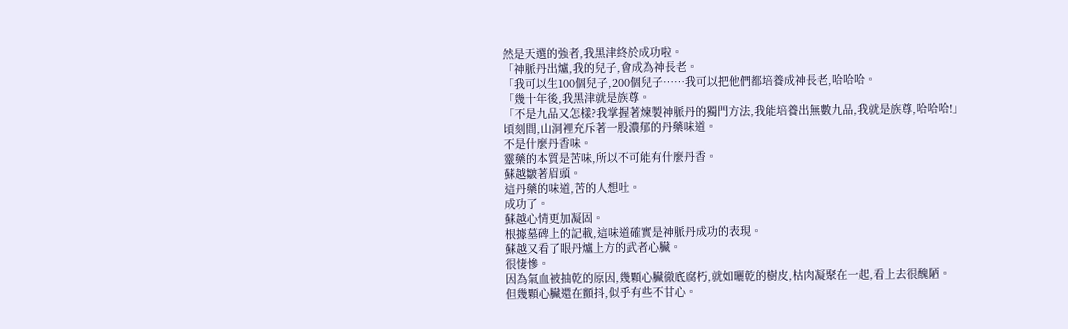然是天選的強者,我黑津終於成功啦。
「神脈丹出爐,我的兒子,會成為神長老。
「我可以生100個兒子,200個兒子……我可以把他們都培養成神長老,哈哈哈。
「幾十年後,我黑津就是族尊。
「不是九品又怎樣?我掌握著煉製神脈丹的獨門方法,我能培養出無數九品,我就是族尊,哈哈哈!」
頃刻間,山洞裡充斥著一股濃郁的丹藥味道。
不是什麼丹香味。
靈藥的本質是苦味,所以不可能有什麼丹香。
蘇越皺著眉頭。
這丹藥的味道,苦的人想吐。
成功了。
蘇越心情更加凝固。
根據墓碑上的記載,這味道確實是神脈丹成功的表現。
蘇越又看了眼丹爐上方的武者心臟。
很悽慘。
因為氣血被抽乾的原因,幾顆心臟徹底腐朽,就如曬乾的樹皮,枯肉凝聚在一起,看上去很醜陋。
但幾顆心臟還在顫抖,似乎有些不甘心。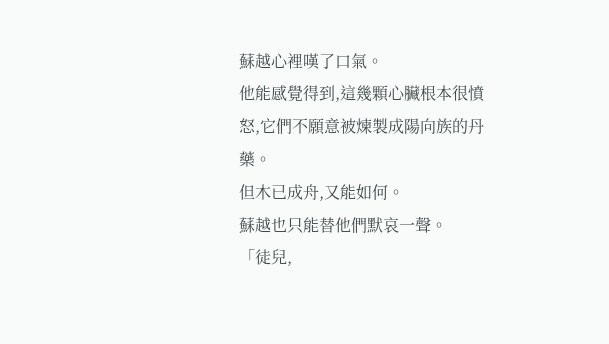蘇越心裡嘆了口氣。
他能感覺得到,這幾顆心臟根本很憤怒,它們不願意被煉製成陽向族的丹藥。
但木已成舟,又能如何。
蘇越也只能替他們默哀一聲。
「徒兒,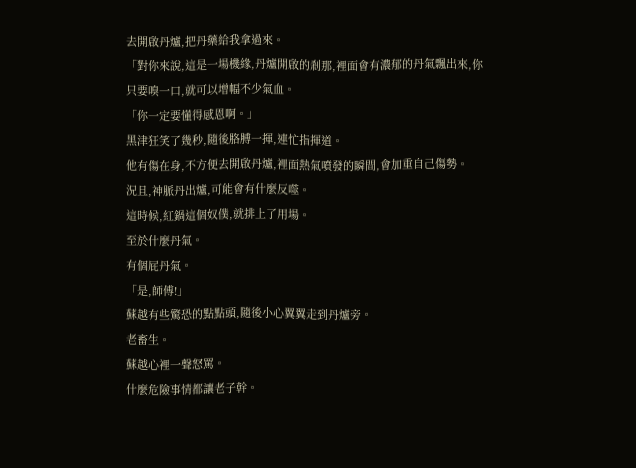去開啟丹爐,把丹藥給我拿過來。
「對你來說,這是一場機緣,丹爐開啟的剎那,裡面會有濃郁的丹氣飄出來,你只要嗅一口,就可以增幅不少氣血。
「你一定要懂得感恩啊。」
黑津狂笑了幾秒,隨後胳膊一揮,連忙指揮道。
他有傷在身,不方便去開啟丹爐,裡面熱氣噴發的瞬間,會加重自己傷勢。
況且,神脈丹出爐,可能會有什麼反噬。
這時候,紅鍋這個奴僕,就排上了用場。
至於什麼丹氣。
有個屁丹氣。
「是,師傅!」
蘇越有些驚恐的點點頭,隨後小心翼翼走到丹爐旁。
老畜生。
蘇越心裡一聲怒罵。
什麼危險事情都讓老子幹。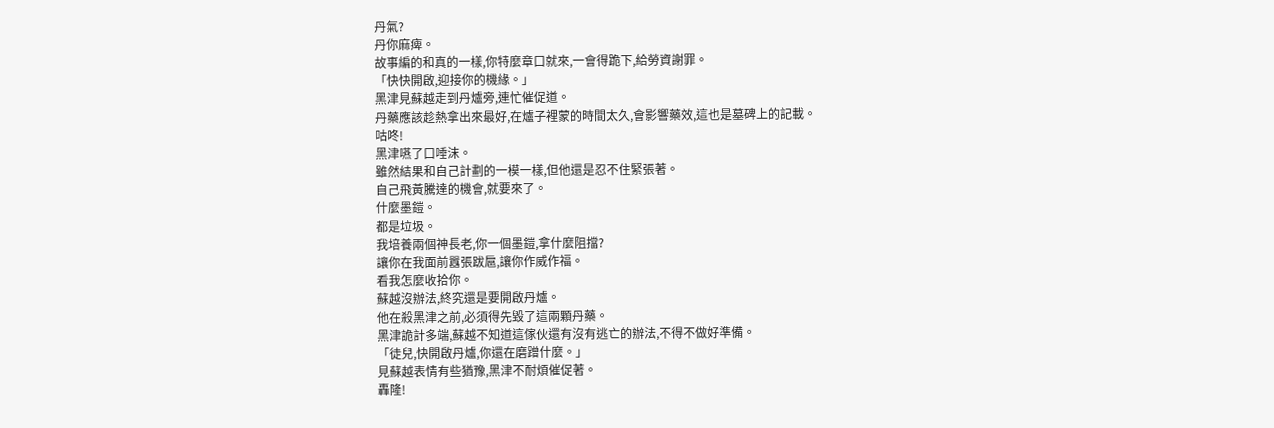丹氣?
丹你麻痺。
故事編的和真的一樣,你特麼章口就來,一會得跪下,給勞資謝罪。
「快快開啟,迎接你的機緣。」
黑津見蘇越走到丹爐旁,連忙催促道。
丹藥應該趁熱拿出來最好,在爐子裡蒙的時間太久,會影響藥效,這也是墓碑上的記載。
咕咚!
黑津嚥了口唾沫。
雖然結果和自己計劃的一模一樣,但他還是忍不住緊張著。
自己飛黃騰達的機會,就要來了。
什麼墨鎧。
都是垃圾。
我培養兩個神長老,你一個墨鎧,拿什麼阻擋?
讓你在我面前囂張跋扈,讓你作威作福。
看我怎麼收拾你。
蘇越沒辦法,終究還是要開啟丹爐。
他在殺黑津之前,必須得先毀了這兩顆丹藥。
黑津詭計多端,蘇越不知道這傢伙還有沒有逃亡的辦法,不得不做好準備。
「徒兒,快開啟丹爐,你還在磨蹭什麼。」
見蘇越表情有些猶豫,黑津不耐煩催促著。
轟隆!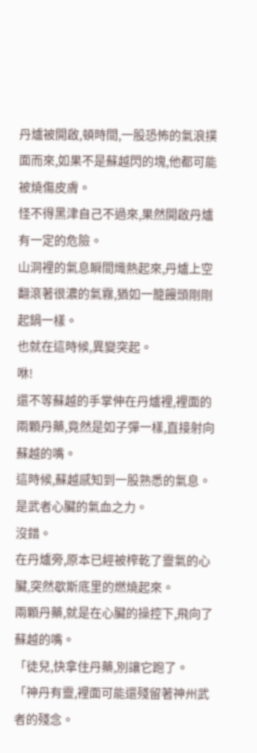丹爐被開啟,頓時間,一股恐怖的氣浪撲面而來,如果不是蘇越閃的塊,他都可能被燒傷皮膚。
怪不得黑津自己不過來,果然開啟丹爐有一定的危險。
山洞裡的氣息瞬間熾熱起來,丹爐上空翻滾著很濃的氣霧,猶如一籠饅頭剛剛起鍋一樣。
也就在這時候,異變突起。
咻!
還不等蘇越的手掌伸在丹爐裡,裡面的兩顆丹藥,竟然是如子彈一樣,直接射向蘇越的嘴。
這時候,蘇越感知到一股熟悉的氣息。
是武者心臟的氣血之力。
沒錯。
在丹爐旁,原本已經被榨乾了靈氣的心臟,突然歇斯底里的燃燒起來。
兩顆丹藥,就是在心臟的操控下,飛向了蘇越的嘴。
「徒兒,快拿住丹藥,別讓它跑了。
「神丹有靈,裡面可能還殘留著神州武者的殘念。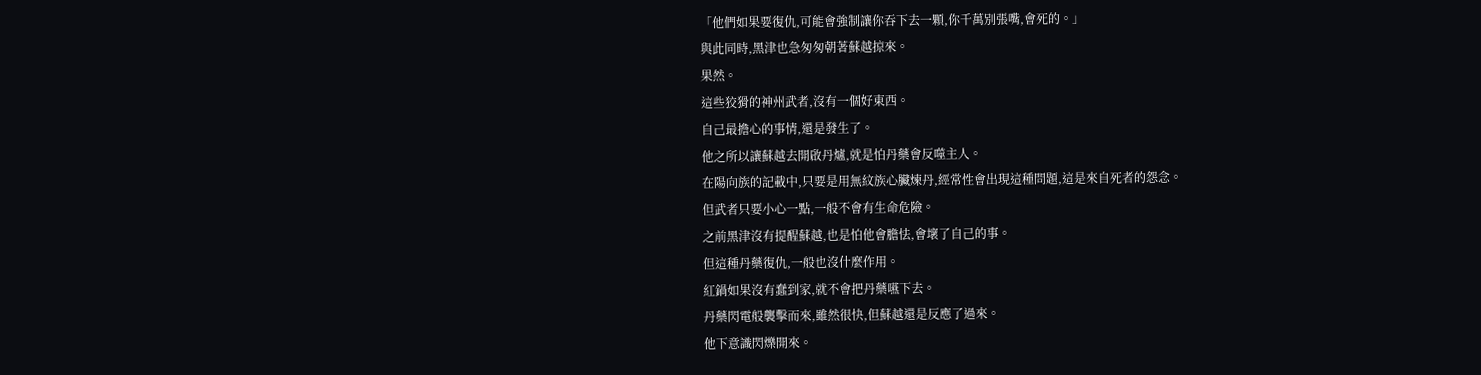「他們如果要復仇,可能會強制讓你吞下去一顆,你千萬別張嘴,會死的。」
與此同時,黑津也急匆匆朝著蘇越掠來。
果然。
這些狡猾的神州武者,沒有一個好東西。
自己最擔心的事情,還是發生了。
他之所以讓蘇越去開啟丹爐,就是怕丹藥會反噬主人。
在陽向族的記載中,只要是用無紋族心臟煉丹,經常性會出現這種問題,這是來自死者的怨念。
但武者只要小心一點,一般不會有生命危險。
之前黑津沒有提醒蘇越,也是怕他會膽怯,會壞了自己的事。
但這種丹藥復仇,一般也沒什麼作用。
紅鍋如果沒有蠢到家,就不會把丹藥嚥下去。
丹藥閃電般襲擊而來,雖然很快,但蘇越還是反應了過來。
他下意識閃爍開來。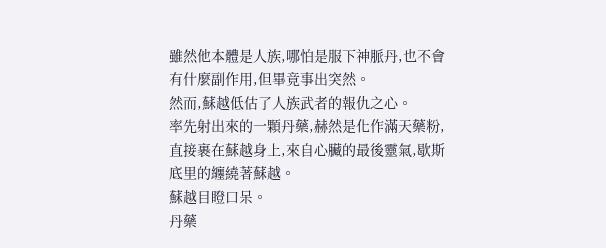雖然他本體是人族,哪怕是服下神脈丹,也不會有什麼副作用,但畢竟事出突然。
然而,蘇越低估了人族武者的報仇之心。
率先射出來的一顆丹藥,赫然是化作滿天藥粉,直接裹在蘇越身上,來自心臟的最後靈氣,歇斯底里的纏繞著蘇越。
蘇越目瞪口呆。
丹藥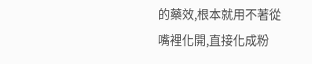的藥效,根本就用不著從嘴裡化開,直接化成粉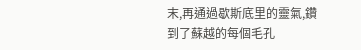末,再通過歇斯底里的靈氣,鑽到了蘇越的每個毛孔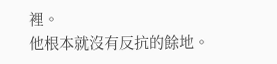裡。
他根本就沒有反抗的餘地。